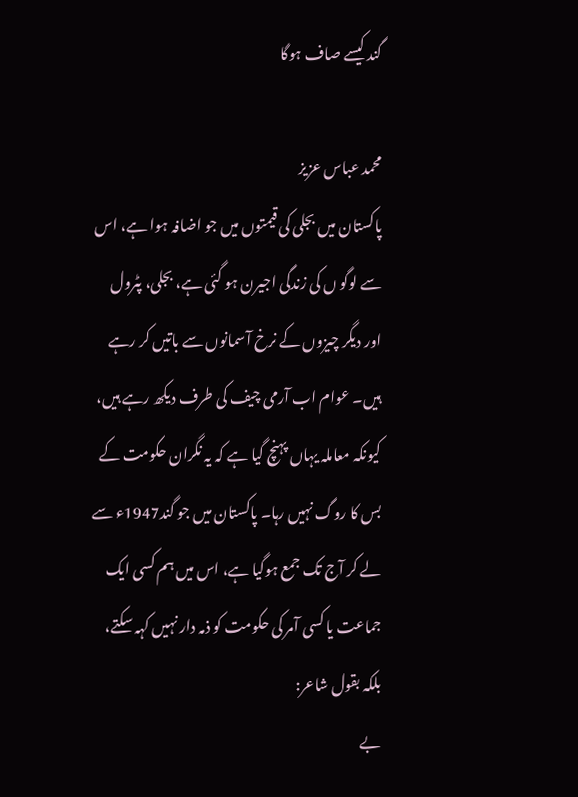گند کیسے صاف ہوگا

محمد عباس عزیز
پاکستان میں بجلی کی قیمتوں میں جو اضافہ ہوا ہے، اس سے لوگو ں کی زندگی اجیرن ہو گئی ہے، بجلی، پٹرول اور دیگر چیزوں کے نرخ آسمانوں سے باتیں کر رہے ہیں۔ عوام اب آرمی چیف کی طرف دیکھ رہے ہیں، کیونکہ معاملہ یہاں پہنچ گیا ہے کہ یہ نگران حکومت کے بس کا روگ نہیں رہا۔ پاکستان میں جو گند1947ء سے لے کر آج تک جمع ہوگیا ہے، اس میں ہم کسی ایک جماعت یا کسی آمر کی حکومت کو ذمہ دار نہیں کہہ سکتے، بلکہ بقول شاعر:
بے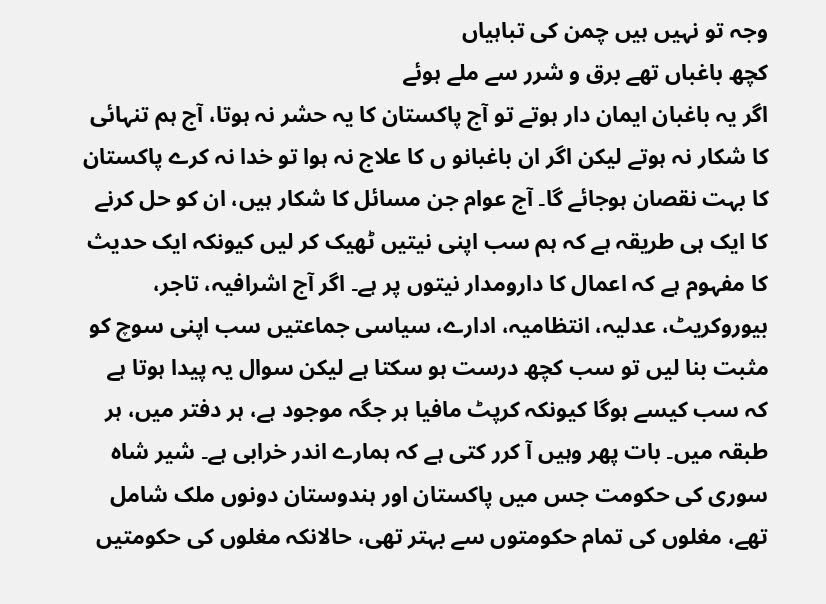وجہ تو نہیں ہیں چمن کی تباہیاں
کچھ باغباں تھے برق و شرر سے ملے ہوئے
اگر یہ باغبان ایمان دار ہوتے تو آج پاکستان کا یہ حشر نہ ہوتا، آج ہم تنہائی کا شکار نہ ہوتے لیکن اگر ان باغبانو ں کا علاج نہ ہوا تو خدا نہ کرے پاکستان کا بہت نقصان ہوجائے گا۔ آج عوام جن مسائل کا شکار ہیں، ان کو حل کرنے کا ایک ہی طریقہ ہے کہ ہم سب اپنی نیتیں ٹھیک کر لیں کیونکہ ایک حدیث کا مفہوم ہے کہ اعمال کا دارومدار نیتوں پر ہے۔ اگر آج اشرافیہ، تاجر، بیوروکریٹ، عدلیہ، انتظامیہ، ادارے، سیاسی جماعتیں سب اپنی سوچ کو مثبت بنا لیں تو سب کچھ درست ہو سکتا ہے لیکن سوال یہ پیدا ہوتا ہے کہ سب کیسے ہوگا کیونکہ کرپٹ مافیا ہر جگہ موجود ہے، ہر دفتر میں، ہر طبقہ میں۔ بات پھر وہیں آ کرر کتی ہے کہ ہمارے اندر خرابی ہے۔ شیر شاہ سوری کی حکومت جس میں پاکستان اور ہندوستان دونوں ملک شامل تھے، مغلوں کی تمام حکومتوں سے بہتر تھی، حالانکہ مغلوں کی حکومتیں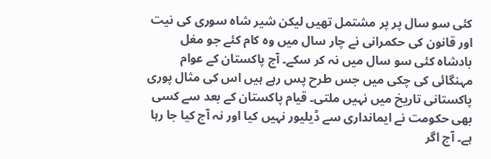کئی سو سال پر پر مشتمل تھیں لیکن شیر شاہ سوری کی نیت اور قانون کی حکمرانی نے چار سال میں وہ کام کئے جو مغل بادشاہ کئی سو سال میں نہ کر سکے۔ آج پاکستان کے عوام مہنگائی کی چکی میں جس طرح پس رہے ہیں اس کی مثال پوری پاکستانی تاریخ میں نہیں ملتی۔ قیام پاکستان کے بعد سے کسی بھی حکومت نے ایمانداری سے ڈیلیور نہیں کیا اور نہ آج کیا جا رہا ہے۔ آج اگر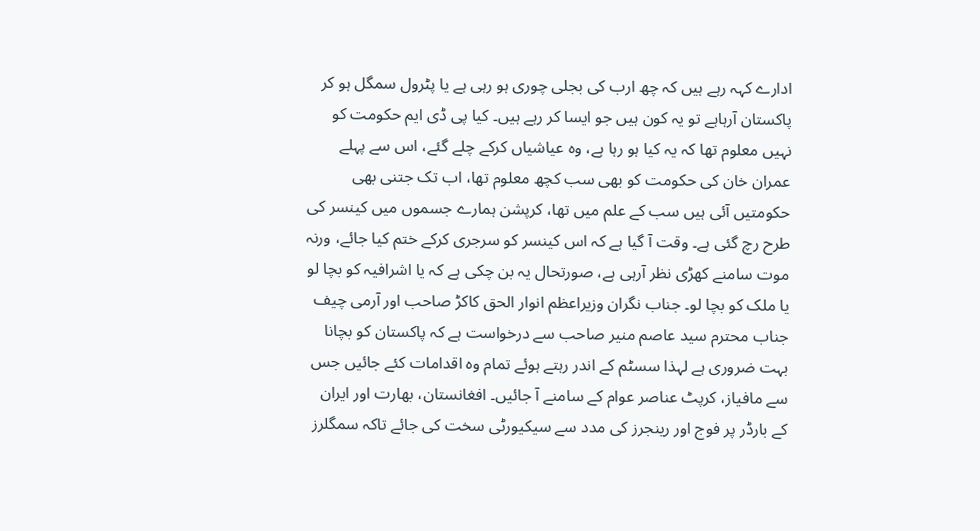ادارے کہہ رہے ہیں کہ چھ ارب کی بجلی چوری ہو رہی ہے یا پٹرول سمگل ہو کر پاکستان آرہاہے تو یہ کون ہیں جو ایسا کر رہے ہیں۔ کیا پی ڈی ایم حکومت کو نہیں معلوم تھا کہ یہ کیا ہو رہا ہے، وہ عیاشیاں کرکے چلے گئے، اس سے پہلے عمران خان کی حکومت کو بھی سب کچھ معلوم تھا، اب تک جتنی بھی حکومتیں آئی ہیں سب کے علم میں تھا، کرپشن ہمارے جسموں میں کینسر کی طرح رچ گئی ہے۔ وقت آ گیا ہے کہ اس کینسر کو سرجری کرکے ختم کیا جائے، ورنہ موت سامنے کھڑی نظر آرہی ہے، صورتحال یہ بن چکی ہے کہ یا اشرافیہ کو بچا لو یا ملک کو بچا لو۔ جناب نگران وزیراعظم انوار الحق کاکڑ صاحب اور آرمی چیف جناب محترم سید عاصم منیر صاحب سے درخواست ہے کہ پاکستان کو بچانا بہت ضروری ہے لہذا سسٹم کے اندر رہتے ہوئے تمام وہ اقدامات کئے جائیں جس سے مافیاز، کرپٹ عناصر عوام کے سامنے آ جائیں۔ افغانستان، بھارت اور ایران کے بارڈر پر فوج اور رینجرز کی مدد سے سیکیورٹی سخت کی جائے تاکہ سمگلرز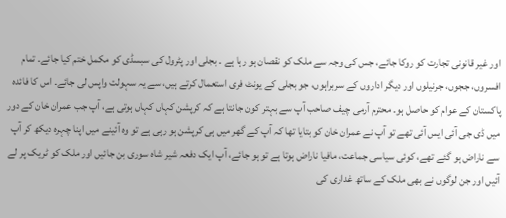اور غیر قانونی تجارت کو روکا جائے، جس کی وجہ سے ملک کو نقصان ہو رہا ہے ۔ بجلی اور پٹرول کی سبسڈی کو مکمل ختم کیا جائے۔ تمام افسروں، ججوں، جرنیلوں اور دیگر اداروں کے سربراہوں، جو بجلی کے یونٹ فری استعمال کرتے ہیں، سے یہ سہولت واپس لی جائے۔ اس کا فائدہ پاکستان کے عوام کو حاصل ہو۔ محترم آرمی چیف صاحب آپ سے بہتر کون جانتا ہے کہ کرپشن کہاں کہاں ہوتی ہے، آپ جب عمران خان کے دور میں ڈی جی آئی ایس آئی تھے تو آپ نے عمران خان کو بتایا تھا کہ آپ کے گھر میں ہی کرپشن ہو رہی ہے تو وہ آئینے میں اپنا چہرہ دیکھ کر آپ سے ناراض ہو گئے تھے، کوئی سیاسی جماعت، مافیا ناراض ہوتا ہے تو ہو جائے، آپ ایک دفعہ شیر شاہ سوری بن جائیں اور ملک کو ٹریک پر لے آئیں اور جن لوگوں نے بھی ملک کے ساتھ غداری کی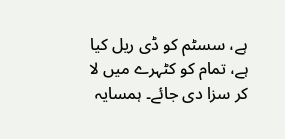ہے، سسٹم کو ڈی ریل کیا ہے، تمام کو کٹہرے میں لا کر سزا دی جائے۔ ہمسایہ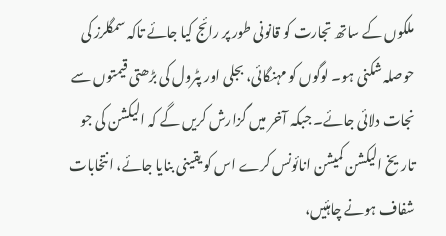ملکوں کے ساتھ تجارت کو قانونی طور پر رائج کیا جائے تاکہ سمگلرز کی حوصلہ شکنی ہو۔ لوگوں کو مہنگائی، بجلی اور پٹرول کی بڑھتی قیمتوں سے نجات دلائی جائے۔ جبکہ آخر میں گزارش کریں گے کہ الیکشن کی جو تاریخ الیکشن کمیشن انائونس کرے اس کو یقینی بنایا جائے، انتخابات شفاف ہونے چاہئیں،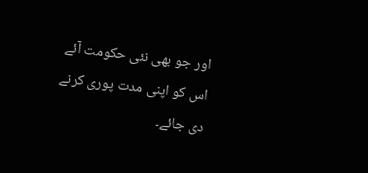اور جو بھی نئی حکومت آئے اس کو اپنی مدت پوری کرنے دی جائے۔